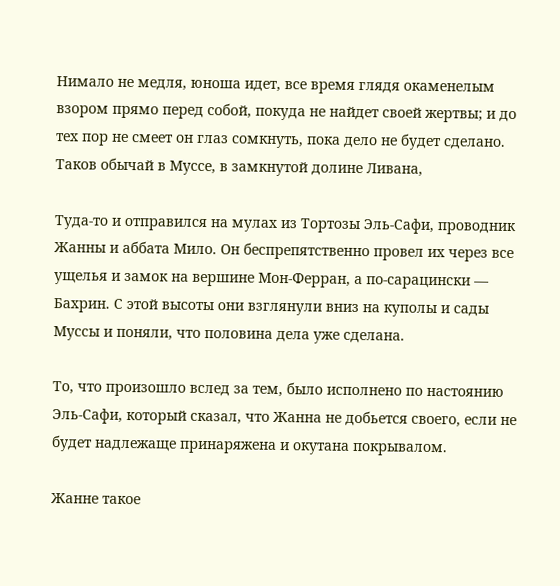Нимало не медля, юноша идет, все время глядя окаменелым взором прямо перед собой, покуда не найдет своей жертвы; и до тех пор не смеет он глаз сомкнуть, пока дело не будет сделано. Таков обычай в Муссе, в замкнутой долине Ливана,

Туда-то и отправился на мулах из Тортозы Эль-Сафи, проводник Жанны и аббата Мило. Он беспрепятственно провел их через все ущелья и замок на вершине Мон-Ферран, а по-сарацински — Бахрин. С этой высоты они взглянули вниз на куполы и сады Муссы и поняли, что половина дела уже сделана.

То, что произошло вслед за тем, было исполнено по настоянию Эль-Сафи, который сказал, что Жанна не добьется своего, если не будет надлежаще принаряжена и окутана покрывалом.

Жанне такое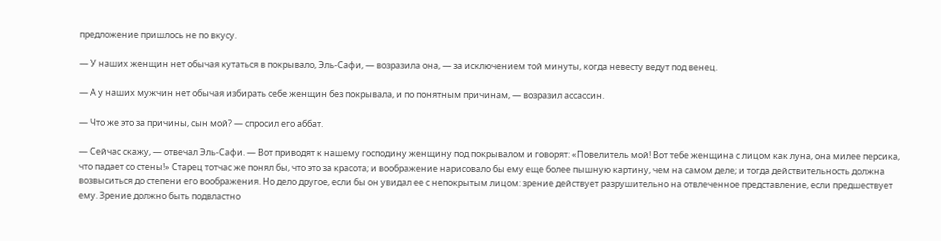предложение пришлось не по вкусу.

— У наших женщин нет обычая кутаться в покрывало, Эль-Сафи, — возразила она, — за исключением той минуты, когда невесту ведут под венец.

— А у наших мужчин нет обычая избирать себе женщин без покрывала, и по понятным причинам, — возразил ассассин.

— Что же это за причины, сын мой? — спросил его аббат.

— Сейчас скажу, — отвечал Эль-Сафи. — Вот приводят к нашему господину женщину под покрывалом и говорят: «Повелитель мой! Вот тебе женщина с лицом как луна, она милее персика, что падает со стены!» Старец тотчас же понял бы, что это за красота; и воображение нарисовало бы ему еще более пышную картину, чем на самом деле; и тогда действительность должна возвыситься до степени его воображения. Но дело другое, если бы он увидал ее с непокрытым лицом: зрение действует разрушительно на отвлеченное представление, если предшествует ему. Зрение должно быть подвластно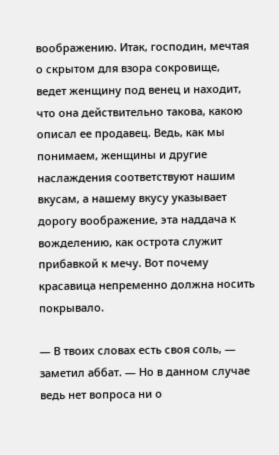воображению. Итак, господин, мечтая о скрытом для взора сокровище, ведет женщину под венец и находит, что она действительно такова, какою описал ее продавец. Ведь, как мы понимаем, женщины и другие наслаждения соответствуют нашим вкусам, а нашему вкусу указывает дорогу воображение, эта наддача к вожделению, как острота служит прибавкой к мечу. Вот почему красавица непременно должна носить покрывало.

— В твоих словах есть своя соль, — заметил аббат. — Но в данном случае ведь нет вопроса ни о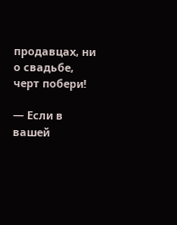продавцах, ни о свадьбе, черт побери!

— Если в вашей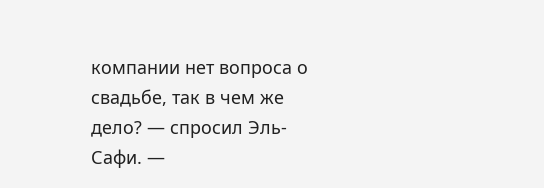компании нет вопроса о свадьбе, так в чем же дело? — спросил Эль-Сафи. —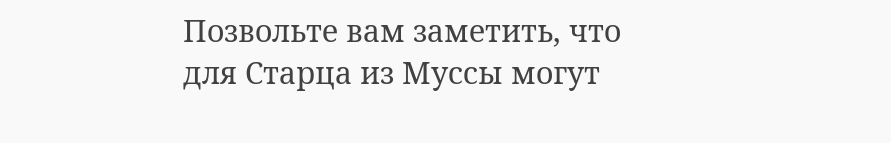Позвольте вам заметить, что для Старца из Муссы могут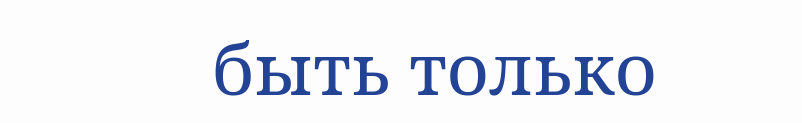быть только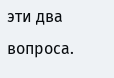эти два вопроса.